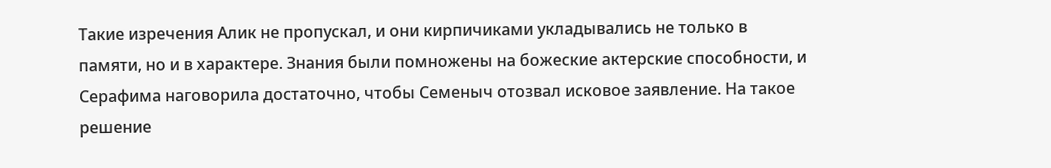Такие изречения Алик не пропускал, и они кирпичиками укладывались не только в памяти, но и в характере. Знания были помножены на божеские актерские способности, и Серафима наговорила достаточно, чтобы Семеныч отозвал исковое заявление. На такое решение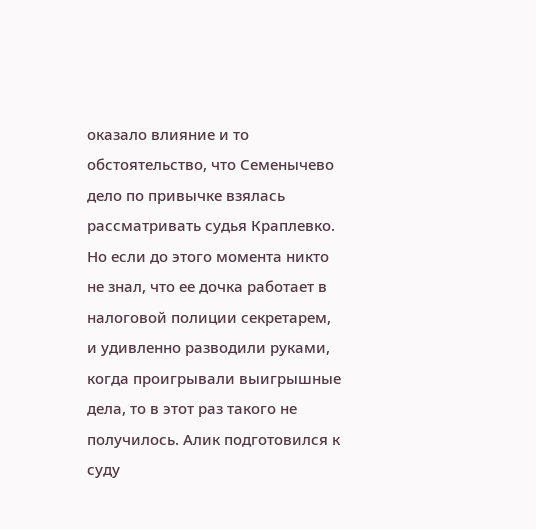оказало влияние и то обстоятельство, что Семенычево дело по привычке взялась рассматривать судья Краплевко. Но если до этого момента никто не знал, что ее дочка работает в налоговой полиции секретарем, и удивленно разводили руками, когда проигрывали выигрышные дела, то в этот раз такого не получилось. Алик подготовился к суду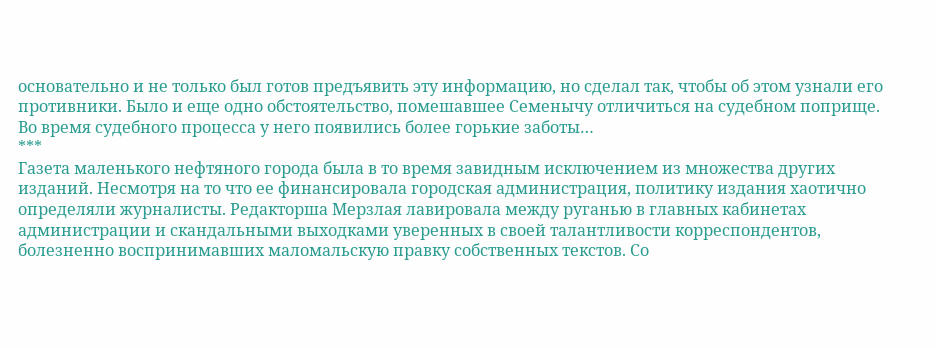основательно и не только был готов предъявить эту информацию, но сделал так, чтобы об этом узнали его противники. Было и еще одно обстоятельство, помешавшее Семенычу отличиться на судебном поприще. Во время судебного процесса у него появились более горькие заботы…
***
Газета маленького нефтяного города была в то время завидным исключением из множества других изданий. Несмотря на то что ее финансировала городская администрация, политику издания хаотично определяли журналисты. Редакторша Мерзлая лавировала между руганью в главных кабинетах администрации и скандальными выходками уверенных в своей талантливости корреспондентов, болезненно воспринимавших маломальскую правку собственных текстов. Со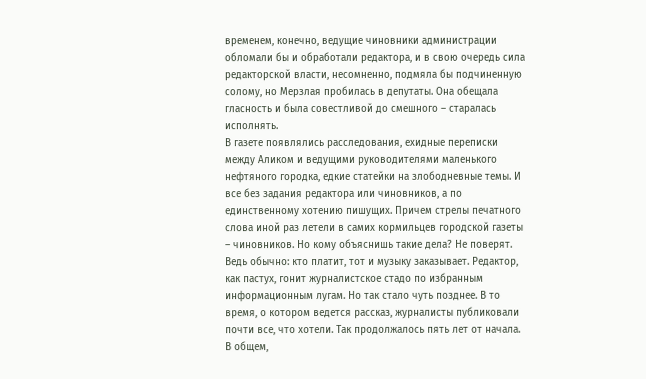временем, конечно, ведущие чиновники администрации обломали бы и обработали редактора, и в свою очередь сила редакторской власти, несомненно, подмяла бы подчиненную солому, но Мерзлая пробилась в депутаты. Она обещала гласность и была совестливой до смешного – старалась исполнять.
В газете появлялись расследования, ехидные переписки между Аликом и ведущими руководителями маленького нефтяного городка, едкие статейки на злободневные темы. И все без задания редактора или чиновников, а по единственному хотению пишущих. Причем стрелы печатного слова иной раз летели в самих кормильцев городской газеты – чиновников. Но кому объяснишь такие дела? Не поверят. Ведь обычно: кто платит, тот и музыку заказывает. Редактор, как пастух, гонит журналистское стадо по избранным информационным лугам. Но так стало чуть позднее. В то время, о котором ведется рассказ, журналисты публиковали почти все, что хотели. Так продолжалось пять лет от начала. В общем,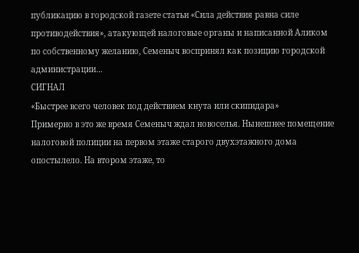публикацию в городской газете статьи «Сила действия равна силе противодействия», атакующей налоговые органы и написанной Аликом по собственному желанию, Семеныч воспринял как позицию городской администрации…
СИГНАЛ
«Быстрее всего человек под действием кнута или скипидара»
Примерно в это же время Семеныч ждал новоселья. Нынешнее помещение налоговой полиции на первом этаже старого двухэтажного дома опостылело. На втором этаже, то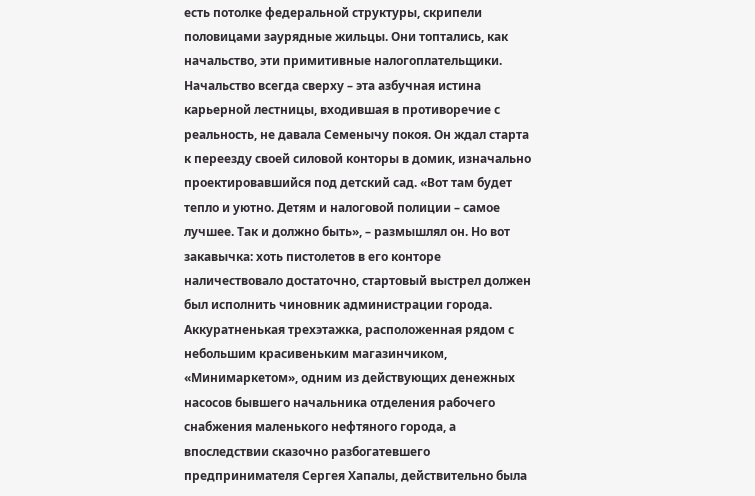есть потолке федеральной структуры, скрипели половицами заурядные жильцы. Они топтались, как начальство, эти примитивные налогоплательщики. Начальство всегда сверху – эта азбучная истина карьерной лестницы, входившая в противоречие с реальность, не давала Семенычу покоя. Он ждал старта к переезду своей силовой конторы в домик, изначально проектировавшийся под детский сад. «Вот там будет тепло и уютно. Детям и налоговой полиции – самое лучшее. Так и должно быть», – размышлял он. Но вот закавычка: хоть пистолетов в его конторе наличествовало достаточно, стартовый выстрел должен был исполнить чиновник администрации города.
Аккуратненькая трехэтажка, расположенная рядом с небольшим красивеньким магазинчиком, «Минимаркетом», одним из действующих денежных насосов бывшего начальника отделения рабочего снабжения маленького нефтяного города, а впоследствии сказочно разбогатевшего предпринимателя Сергея Хапалы, действительно была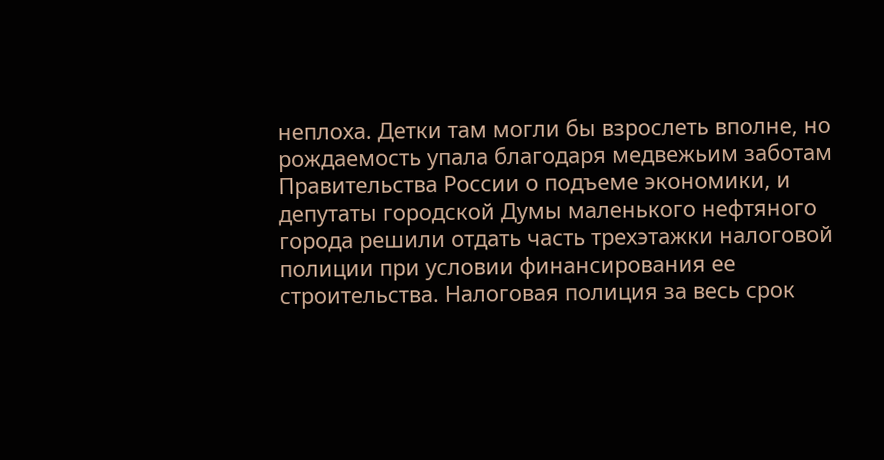неплоха. Детки там могли бы взрослеть вполне, но рождаемость упала благодаря медвежьим заботам Правительства России о подъеме экономики, и депутаты городской Думы маленького нефтяного города решили отдать часть трехэтажки налоговой полиции при условии финансирования ее строительства. Налоговая полиция за весь срок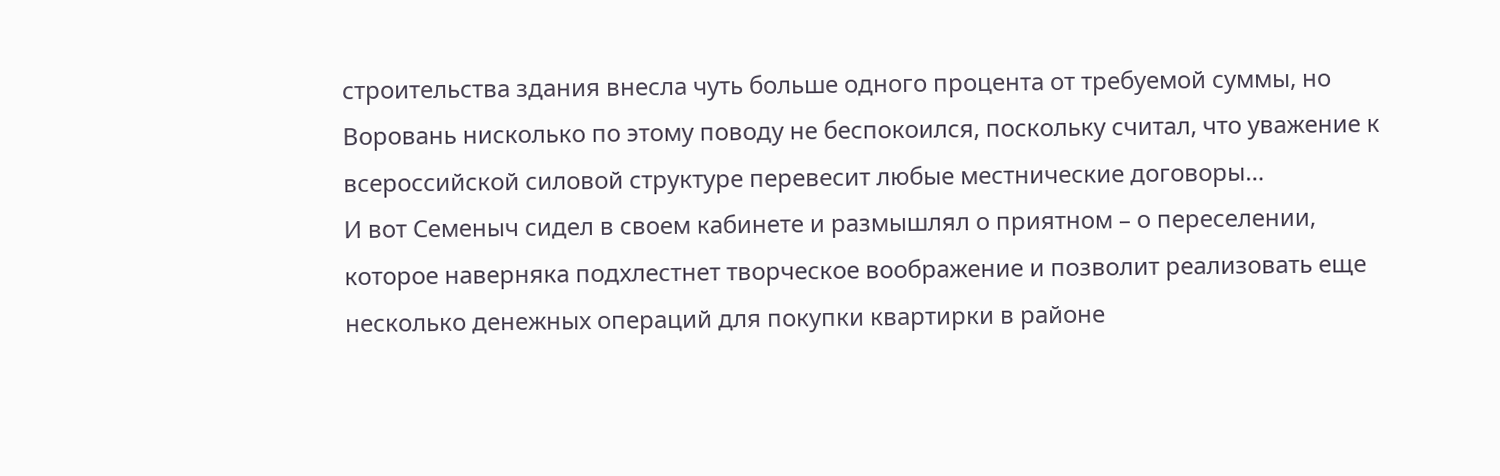строительства здания внесла чуть больше одного процента от требуемой суммы, но Воровань нисколько по этому поводу не беспокоился, поскольку считал, что уважение к всероссийской силовой структуре перевесит любые местнические договоры…
И вот Семеныч сидел в своем кабинете и размышлял о приятном – о переселении, которое наверняка подхлестнет творческое воображение и позволит реализовать еще несколько денежных операций для покупки квартирки в районе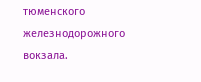тюменского железнодорожного вокзала.